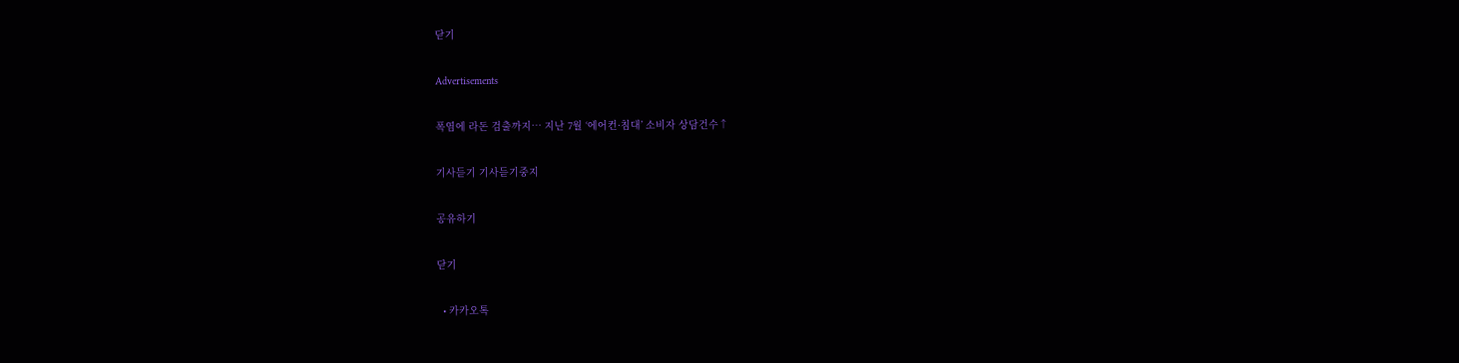닫기

Advertisements

폭염에 라돈 검출까지… 지난 7월 ‘에어컨·침대’ 소비자 상담건수↑

기사듣기 기사듣기중지

공유하기

닫기

  • 카카오톡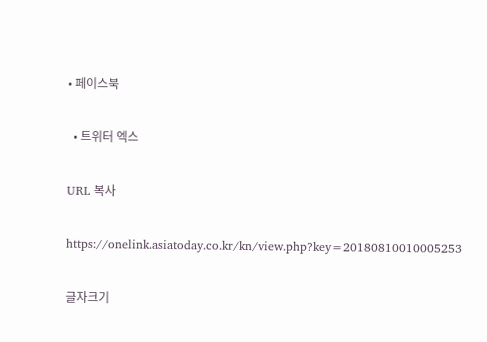• 페이스북

  • 트위터 엑스

URL 복사

https://onelink.asiatoday.co.kr/kn/view.php?key=20180810010005253

글자크기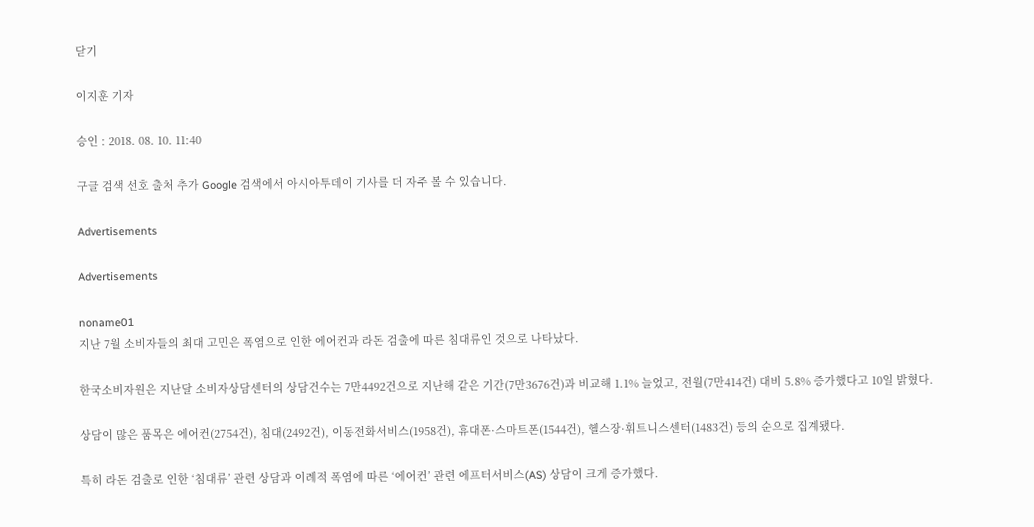닫기

이지훈 기자

승인 : 2018. 08. 10. 11:40

구글 검색 선호 출처 추가 Google 검색에서 아시아투데이 기사를 더 자주 볼 수 있습니다.

Advertisements

Advertisements

noname01
지난 7월 소비자들의 최대 고민은 폭염으로 인한 에어컨과 라돈 검출에 따른 침대류인 것으로 나타났다.

한국소비자원은 지난달 소비자상담센터의 상담건수는 7만4492건으로 지난해 같은 기간(7만3676건)과 비교해 1.1% 늘었고, 전월(7만414건) 대비 5.8% 증가했다고 10일 밝혔다.

상담이 많은 품목은 에어컨(2754건), 침대(2492건), 이동전화서비스(1958건), 휴대폰·스마트폰(1544건), 헬스장·휘트니스센터(1483건) 등의 순으로 집계됐다.

특히 라돈 검출로 인한 ‘침대류’ 관련 상담과 이례적 폭염에 따른 ‘에어컨’ 관련 에프터서비스(AS) 상담이 크게 증가했다.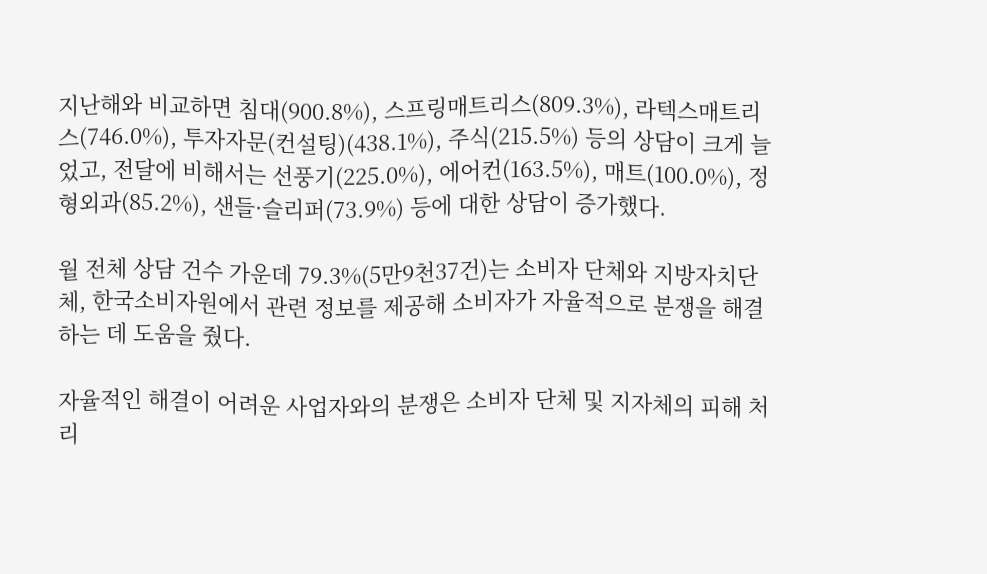지난해와 비교하면 침대(900.8%), 스프링매트리스(809.3%), 라텍스매트리스(746.0%), 투자자문(컨설팅)(438.1%), 주식(215.5%) 등의 상담이 크게 늘었고, 전달에 비해서는 선풍기(225.0%), 에어컨(163.5%), 매트(100.0%), 정형외과(85.2%), 샌들·슬리퍼(73.9%) 등에 대한 상담이 증가했다.

월 전체 상담 건수 가운데 79.3%(5만9천37건)는 소비자 단체와 지방자치단체, 한국소비자원에서 관련 정보를 제공해 소비자가 자율적으로 분쟁을 해결하는 데 도움을 줬다.

자율적인 해결이 어려운 사업자와의 분쟁은 소비자 단체 및 지자체의 피해 처리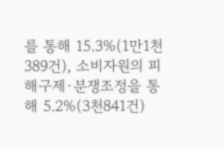를 통해 15.3%(1만1천389건), 소비자원의 피해구제·분쟁조정을 통해 5.2%(3천841건)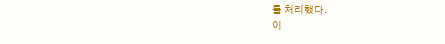를 처리했다.
이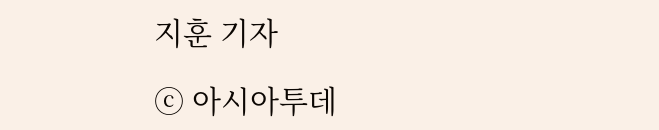지훈 기자

ⓒ 아시아투데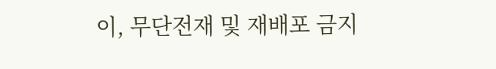이, 무단전재 및 재배포 금지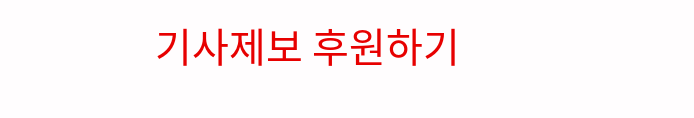기사제보 후원하기